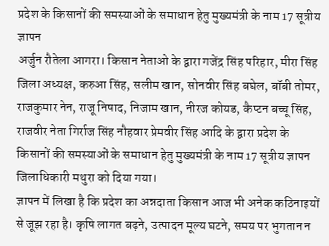प्रदेश के किसानों की समस्याओं के समाधान हेतु मुख्यमंत्री के नाम 17 सूत्रीय ज्ञापन
अर्जुन रौतेला आगरा। किसान नेताओ के द्वारा गजेंद्र सिंह परिहार, मीरा सिंह जिला अध्यक्ष, करुआ सिंह, सलीम खान, सोनवीर सिंह बघेल, बॉबी तोमर, राजकुमार नेन, राजू निषाद, निजाम खान, नीरज कोयड, कैप्टन बच्चू सिंह, राजवीर नेता गिर्राज सिंह नौहवार प्रेमवीर सिंह आदि के द्वारा प्रदेश के किसानों की समस्याओं के समाधान हेतु मुख्यमंत्री के नाम 17 सूत्रीय ज्ञापन जिलाधिकारी मथुरा को दिया गया।
ज्ञापन में लिखा है कि प्रदेश का अन्नदाता किसान आज भी अनेक कठिनाइयों से जूझ रहा है। कृषि लागत बढ़ने, उत्पादन मूल्य घटने, समय पर भुगतान न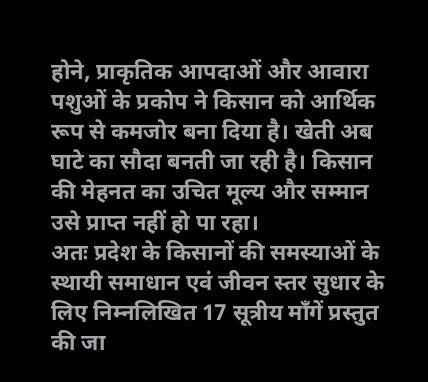होने, प्राकृतिक आपदाओं और आवारा पशुओं के प्रकोप ने किसान को आर्थिक रूप से कमजोर बना दिया है। खेती अब घाटे का सौदा बनती जा रही है। किसान की मेहनत का उचित मूल्य और सम्मान उसे प्राप्त नहीं हो पा रहा।
अतः प्रदेश के किसानों की समस्याओं के स्थायी समाधान एवं जीवन स्तर सुधार के लिए निम्नलिखित 17 सूत्रीय माँगें प्रस्तुत की जा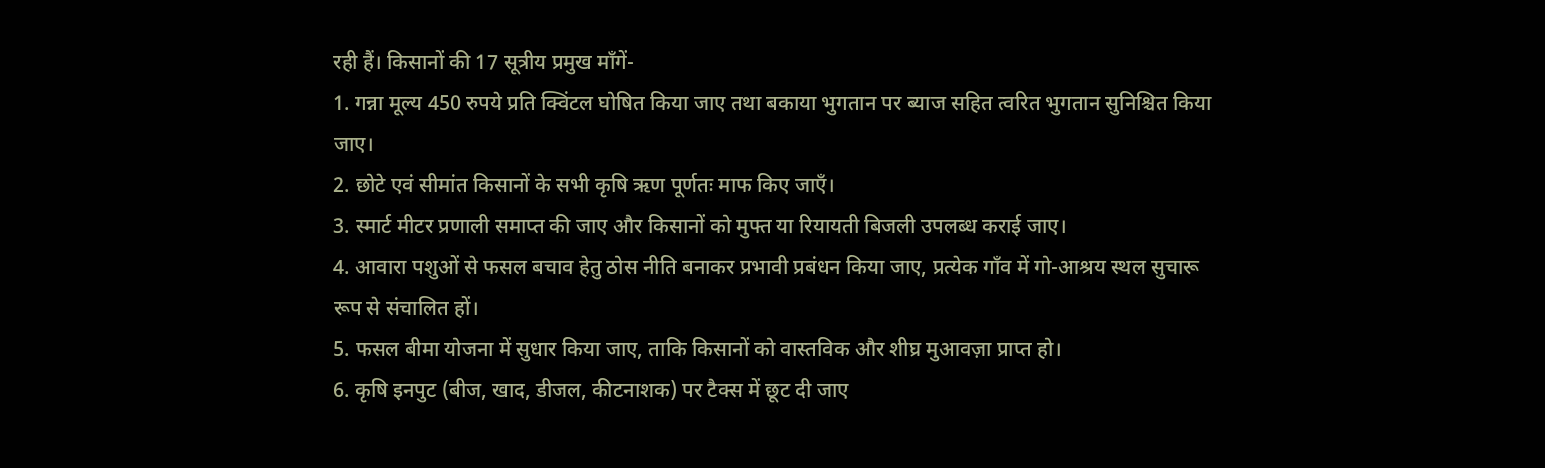रही हैं। किसानों की 17 सूत्रीय प्रमुख माँगें-
1. गन्ना मूल्य 450 रुपये प्रति क्विंटल घोषित किया जाए तथा बकाया भुगतान पर ब्याज सहित त्वरित भुगतान सुनिश्चित किया जाए।
2. छोटे एवं सीमांत किसानों के सभी कृषि ऋण पूर्णतः माफ किए जाएँ।
3. स्मार्ट मीटर प्रणाली समाप्त की जाए और किसानों को मुफ्त या रियायती बिजली उपलब्ध कराई जाए।
4. आवारा पशुओं से फसल बचाव हेतु ठोस नीति बनाकर प्रभावी प्रबंधन किया जाए, प्रत्येक गाँव में गो-आश्रय स्थल सुचारू रूप से संचालित हों।
5. फसल बीमा योजना में सुधार किया जाए, ताकि किसानों को वास्तविक और शीघ्र मुआवज़ा प्राप्त हो।
6. कृषि इनपुट (बीज, खाद, डीजल, कीटनाशक) पर टैक्स में छूट दी जाए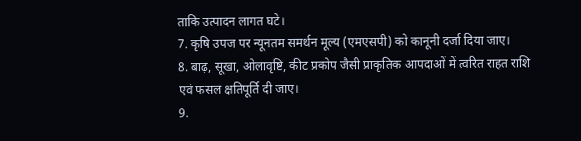ताकि उत्पादन लागत घटे।
7. कृषि उपज पर न्यूनतम समर्थन मूल्य (एमएसपी) को कानूनी दर्जा दिया जाए।
8. बाढ़, सूखा, ओलावृष्टि, कीट प्रकोप जैसी प्राकृतिक आपदाओं में त्वरित राहत राशि एवं फसल क्षतिपूर्ति दी जाए।
9.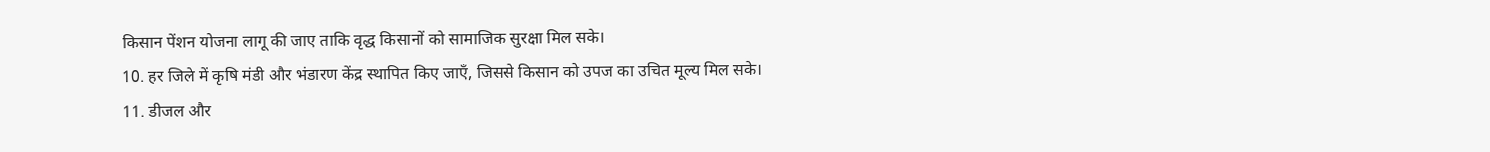किसान पेंशन योजना लागू की जाए ताकि वृद्ध किसानों को सामाजिक सुरक्षा मिल सके।
10. हर जिले में कृषि मंडी और भंडारण केंद्र स्थापित किए जाएँ, जिससे किसान को उपज का उचित मूल्य मिल सके।
11. डीजल और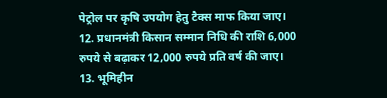पेट्रोल पर कृषि उपयोग हेतु टैक्स माफ किया जाए।
12. प्रधानमंत्री किसान सम्मान निधि की राशि 6,000 रुपये से बढ़ाकर 12,000 रुपये प्रति वर्ष की जाए।
13. भूमिहीन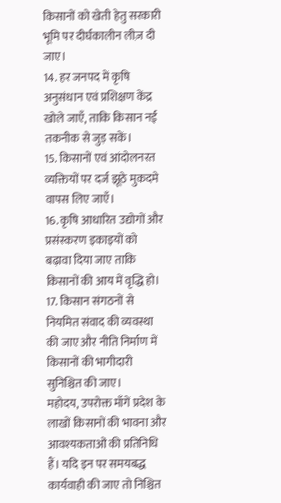किसानों को खेती हेतु सरकारी भूमि पर दीर्घकालीन लीज़ दी जाए।
14. हर जनपद में कृषि अनुसंधान एवं प्रशिक्षण केंद्र खोले जाएँ, ताकि किसान नई तकनीक से जुड़ सकें।
15. किसानों एवं आंदोलनरत व्यक्तियों पर दर्ज झूठे मुकदमे वापस लिए जाएँ।
16. कृषि आधारित उद्योगों और प्रसंस्करण इकाइयों को बढ़ावा दिया जाए ताकि किसानों की आय में वृद्धि हो।
17. किसान संगठनों से नियमित संवाद की व्यवस्था की जाए और नीति निर्माण में किसानों की भागीदारी सुनिश्चित की जाए।
महोदय, उपरोक्त माँगें प्रदेश के लाखों किसानों की भावना और आवश्यकताओं की प्रतिनिधि हैं। यदि इन पर समयबद्ध कार्यवाही की जाए तो निश्चित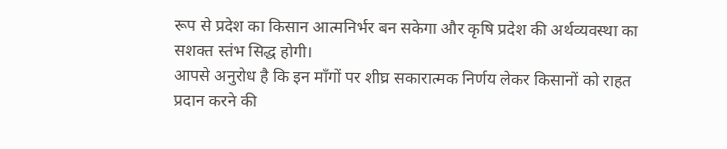रूप से प्रदेश का किसान आत्मनिर्भर बन सकेगा और कृषि प्रदेश की अर्थव्यवस्था का सशक्त स्तंभ सिद्ध होगी।
आपसे अनुरोध है कि इन माँगों पर शीघ्र सकारात्मक निर्णय लेकर किसानों को राहत प्रदान करने की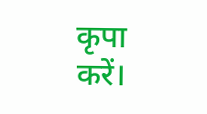कृपा करें।